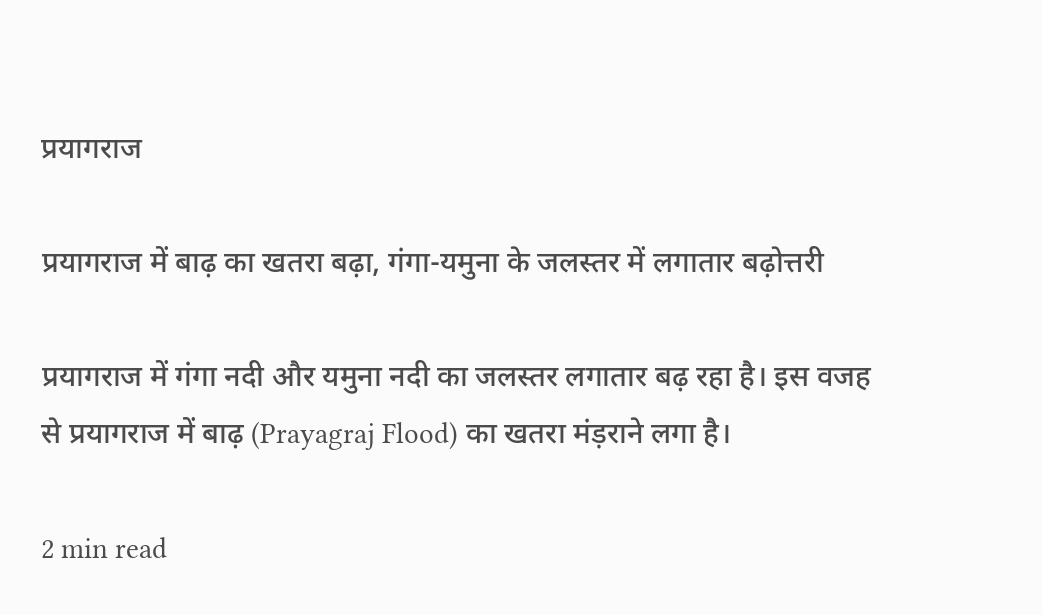प्रयागराज

प्रयागराज में बाढ़ का खतरा बढ़ा, गंगा-यमुना के जलस्‍तर में लगातार बढ़ोत्तरी

प्रयागराज में गंगा नदी और यमुना नदी का जलस्‍तर लगातार बढ़ रहा है। इस वजह से प्रयागराज में बाढ़ (Prayagraj Flood) का खतरा मंड़राने लगा है।

2 min read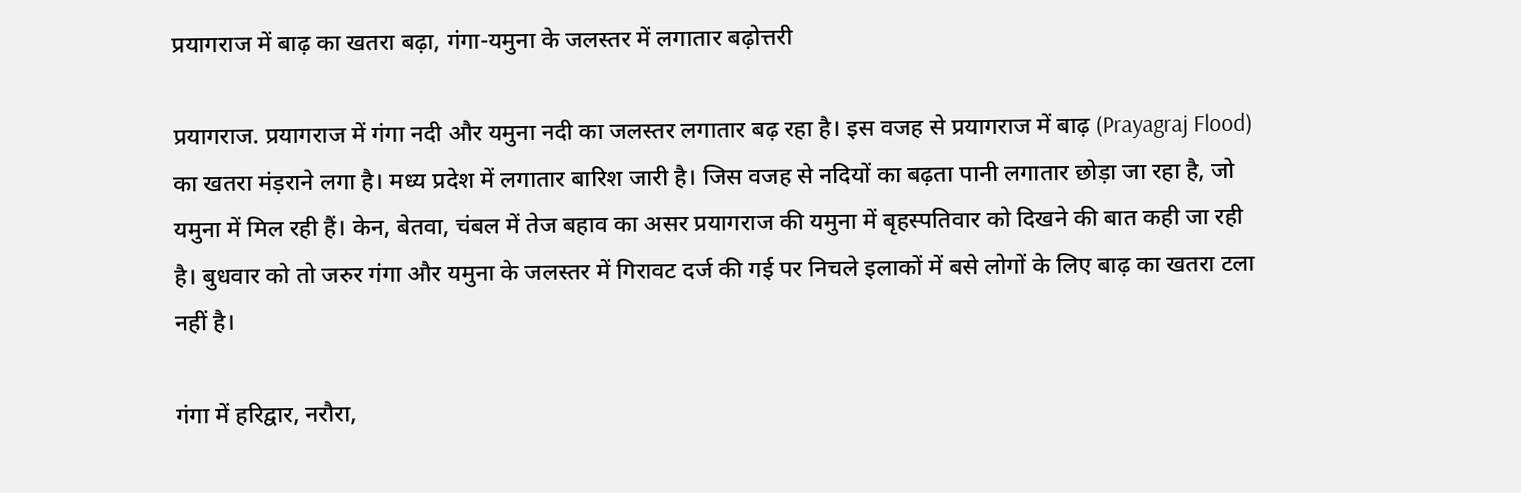प्रयागराज में बाढ़ का खतरा बढ़ा, गंगा-यमुना के जलस्‍तर में लगातार बढ़ोत्तरी

प्रयागराज. प्रयागराज में गंगा नदी और यमुना नदी का जलस्‍तर लगातार बढ़ रहा है। इस वजह से प्रयागराज में बाढ़ (Prayagraj Flood) का खतरा मंड़राने लगा है। मध्य प्रदेश में लगातार बारिश जारी है। जिस वजह से नदियों का बढ़ता पानी लगातार छोड़ा जा रहा है, जो यमुना में मिल रही हैं। केन, बेतवा, चंबल में तेज बहाव का असर प्रयागराज की यमुना में बृहस्पतिवार को दिखने की बात कही जा रही है। बुधवार को तो जरुर गंगा और यमुना के जलस्तर में गिरावट दर्ज की गई पर निचले इलाकों में बसे लोगों के लिए बाढ़ का खतरा टला नहीं है।

गंगा में हरिद्वार, नरौरा,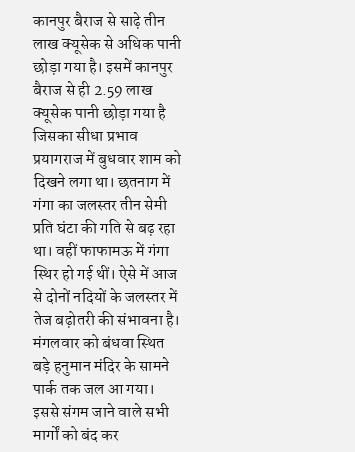कानपुर बैराज से साढ़े तीन लाख क्यूसेक से अधिक पानी छोड़ा गया है। इसमें कानपुर बैराज से ही 2.59 लाख क्यूसेक पानी छोड़ा गया है जिसका सीधा प्रभाव प्रयागराज में बुधवार शाम को दिखने लगा था। छतनाग में गंगा का जलस्तर तीन सेमी प्रति घंटा की गति से बढ़ रहा था। वहीं फाफामऊ में गंगा स्थिर हो गई थीं। ऐसे में आज से दोनों नदियों के जलस्तर में तेज बढ़ोतरी की संभावना है। मंगलवार को बंधवा स्थित बड़े हनुमान मंदिर के सामने पार्क तक जल आ गया। इससे संगम जाने वाले सभी मार्गों को बंद कर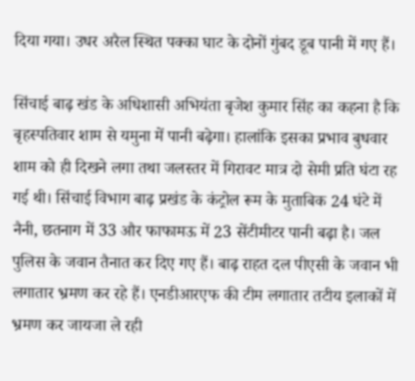दिया गया। उधर अरैल स्थित पक्का घाट के दोनों गुंबद डूब पानी में गए हैं।

सिंचाई बाढ़ खंड के अधिशासी अभियंता बृजेश कुमार सिंह का कहना है कि बृहस्पतिवार शाम से यमुना में पानी बढ़ेगा। हालांकि इसका प्रभाव बुधवार शाम को ही दिखने लगा तथा जलस्तर में गिरावट मात्र दो सेमी प्रति घंटा रह गई थी। सिंचाई विभाग बाढ़ प्रखंड के कंट्रोल रूम के मुताबिक 24 घंटे में नैनी, छतनाग में 33 और फाफामऊ में 23 सेंटीमीटर पानी बढ़ा है। जल पुलिस के जवान तैनात कर दिए गए हैं। बाढ़ राहत दल पीएसी के जवान भी लगातार भ्रमण कर रहे हैं। एनडीआरएफ की टीम लगातार तटीय इलाकों में भ्रमण कर जायजा ले रही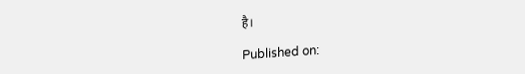है।

Published on: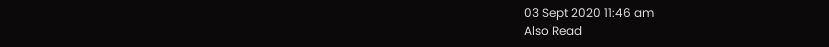03 Sept 2020 11:46 am
Also Read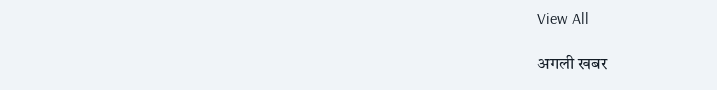View All

अगली खबर